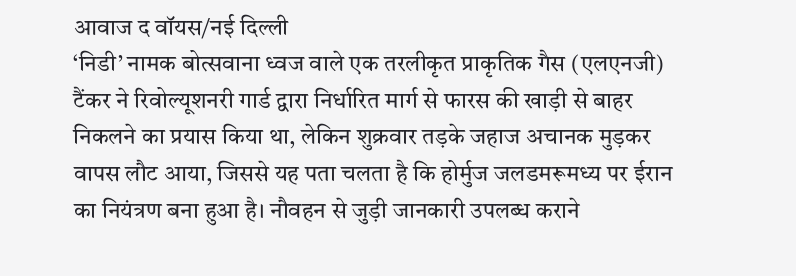आवाज द वॉयस/नई दिल्ली
‘निडी’ नामक बोत्सवाना ध्वज वाले एक तरलीकृत प्राकृतिक गैस (एलएनजी) टैंकर ने रिवोल्यूशनरी गार्ड द्वारा निर्धारित मार्ग से फारस की खाड़ी से बाहर निकलने का प्रयास किया था, लेकिन शुक्रवार तड़के जहाज अचानक मुड़कर वापस लौट आया, जिससे यह पता चलता है कि होर्मुज जलडमरूमध्य पर ईरान का नियंत्रण बना हुआ है। नौवहन से जुड़ी जानकारी उपलब्ध कराने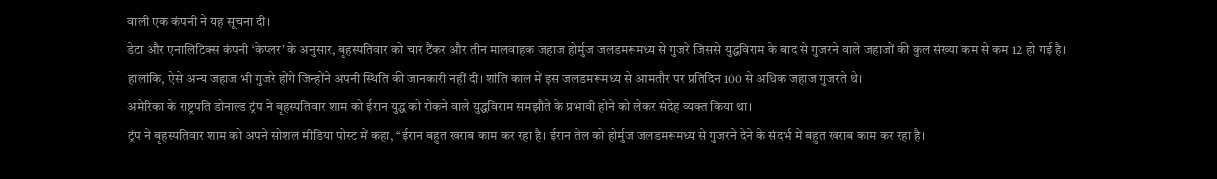वाली एक कंपनी ने यह सूचना दी।
डेटा और एनालिटिक्स कंपनी ‘केप्लर’ के अनुसार, बृहस्पतिवार को चार टैंकर और तीन मालवाहक जहाज होर्मुज जलडमरूमध्य से गुजरे जिससे युद्धविराम के बाद से गुजरने वाले जहाजों की कुल संख्या कम से कम 12 हो गई है।
हालांकि, ऐसे अन्य जहाज भी गुजरे होंगे जिन्होंने अपनी स्थिति की जानकारी नहीं दी। शांति काल में इस जलडमरूमध्य से आमतौर पर प्रतिदिन 100 से अधिक जहाज गुजरते थे।
अमेरिका के राष्ट्रपति डोनाल्ड ट्रंप ने बृहस्पतिवार शाम को ईरान युद्ध को रोकने वाले युद्धविराम समझौते के प्रभावी होने को लेकर संदेह व्यक्त किया था।
ट्रंप ने बृहस्पतिवार शाम को अपने सोशल मीडिया पोस्ट में कहा, ‘‘ईरान बहुत खराब काम कर रहा है। ईरान तेल को होर्मुज जलडमरूमध्य से गुजरने देने के संदर्भ में बहुत खराब काम कर रहा है।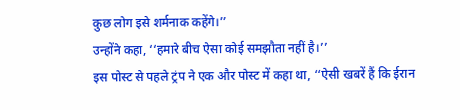कुछ लोग इसे शर्मनाक कहेंगे।’’
उन्होंने कहा, ‘‘हमारे बीच ऐसा कोई समझौता नहीं है।’’
इस पोस्ट से पहले ट्रंप ने एक और पोस्ट में कहा था, ‘‘ऐसी खबरें हैं कि ईरान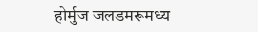होर्मुज जलडमरूमध्य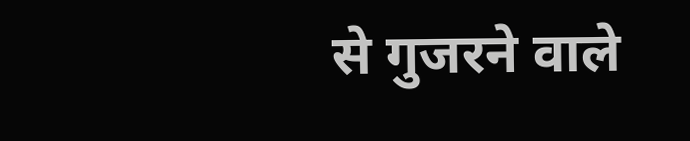से गुजरने वाले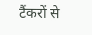टैंकरों से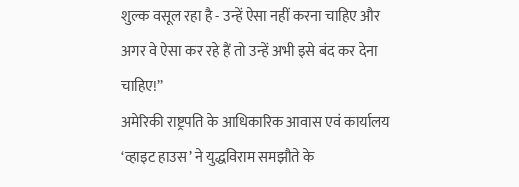शुल्क वसूल रहा है - उन्हें ऐसा नहीं करना चाहिए और अगर वे ऐसा कर रहे हैं तो उन्हें अभी इसे बंद कर देना चाहिए!’’
अमेरिकी राष्ट्रपति के आधिकारिक आवास एवं कार्यालय ‘व्हाइट हाउस’ ने युद्धविराम समझौते के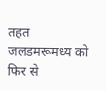तहत जलडमरूमध्य को फिर से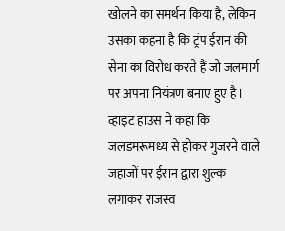खोलने का समर्थन किया है, लेकिन उसका कहना है कि ट्रंप ईरान की सेना का विरोध करते हैं जो जलमार्ग पर अपना नियंत्रण बनाए हुए है।
व्हाइट हाउस ने कहा कि जलडमरूमध्य से होकर गुजरने वाले जहाजों पर ईरान द्वारा शुल्क लगाकर राजस्व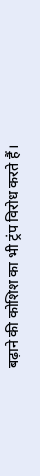बढ़ाने की कोशिश का भी ट्रंप विरोध करते हैं।